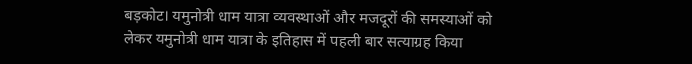बड़कोट। यमुनोत्री धाम यात्रा व्यवस्थाओं और मजदूरों की समस्याओं को लेकर यमुनोत्री धाम यात्रा के इतिहास में पहली बार सत्याग्रह किया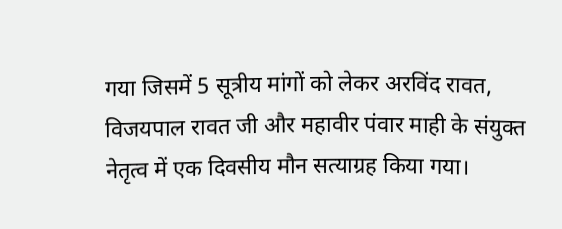गया जिसमें 5 सूत्रीय मांगों को लेकर अरविंद रावत, विजयपाल रावत जी और महावीर पंवार माही के संयुक्त नेतृत्व में एक दिवसीय मौन सत्याग्रह किया गया।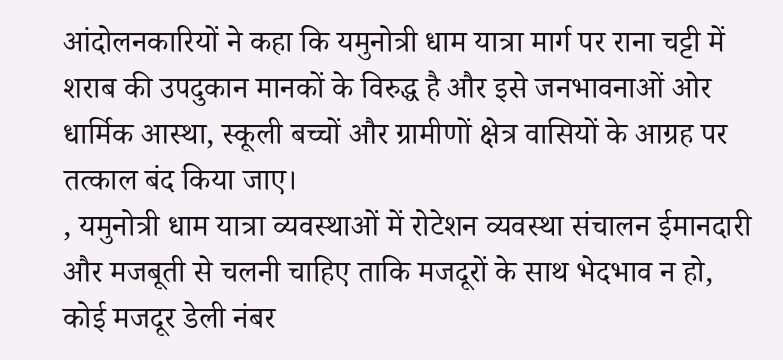आंदोलनकारियों ने कहा कि यमुनोत्री धाम यात्रा मार्ग पर राना चट्टी में शराब की उपदुकान मानकों के विरुद्ध है और इसे जनभावनाओं ओर धार्मिक आस्था, स्कूली बच्चों और ग्रामीणों क्षेत्र वासियों के आग्रह पर तत्काल बंद किया जाए।
, यमुनोत्री धाम यात्रा व्यवस्थाओं में रोटेशन व्यवस्था संचालन ईमानदारी और मजबूती से चलनी चाहिए ताकि मजदूरों के साथ भेदभाव न हो, कोई मजदूर डेली नंबर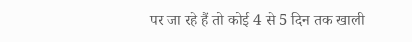पर जा रहे हैं तो कोई 4 से 5 दिन तक खाली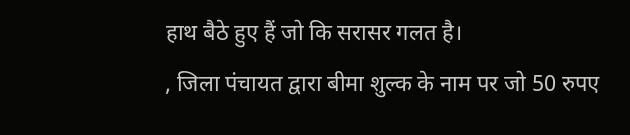हाथ बैठे हुए हैं जो कि सरासर गलत है।
, जिला पंचायत द्वारा बीमा शुल्क के नाम पर जो 50 रुपए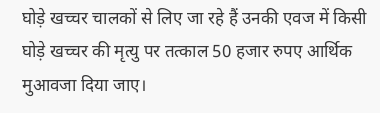घोड़े खच्चर चालकों से लिए जा रहे हैं उनकी एवज में किसी घोड़े खच्चर की मृत्यु पर तत्काल 50 हजार रुपए आर्थिक मुआवजा दिया जाए।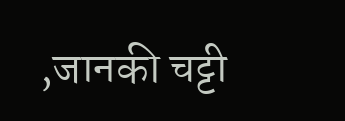,जानकी चट्टी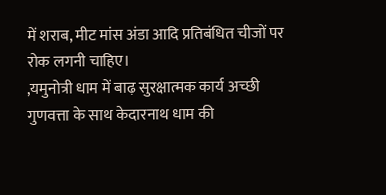में शराब, मीट मांस अंडा आदि प्रतिबंधित चीजों पर रोक लगनी चाहिए।
,यमुनोत्री धाम में बाढ़ सुरक्षात्मक कार्य अच्छी गुणवत्ता के साथ केदारनाथ धाम की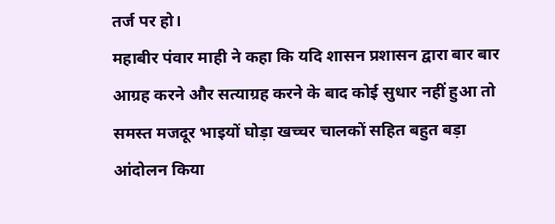तर्ज पर हो।
महाबीर पंवार माही ने कहा कि यदि शासन प्रशासन द्वारा बार बार आग्रह करने और सत्याग्रह करने के बाद कोई सुधार नहीं हुआ तो समस्त मजदूर भाइयों घोड़ा खच्चर चालकों सहित बहुत बड़ा आंदोलन किया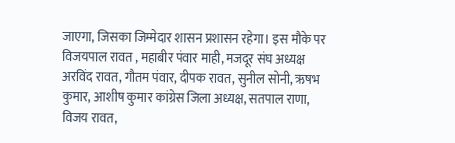जाएगा, जिसका जिम्मेदार शासन प्रशासन रहेगा। इस मौके पर विजयपाल रावत , महाबीर पंवार माही, मजदूर संघ अध्यक्ष अरविंद रावत, गौतम पंवार, दीपक रावत, सुनील सोनी, ऋषभ कुमार, आशीष कुमार कांग्रेस जिला अध्यक्ष, सतपाल राणा, विजय रावत,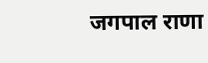जगपाल राणा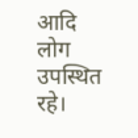आदि लोग उपस्थित रहे।